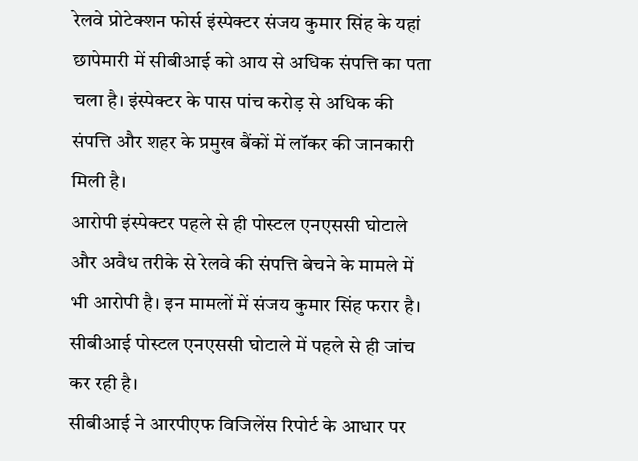रेलवे प्रोटेक्शन फोर्स इंस्पेक्टर संजय कुमार सिंह के यहां छापेमारी में सीबीआई को आय से अधिक संपत्ति का पता चला है। इंस्पेक्टर के पास पांच करोड़ से अधिक की संपत्ति और शहर के प्रमुख बैंकों में लॉकर की जानकारी मिली है।
आरोपी इंस्पेक्टर पहले से ही पोस्टल एनएससी घोटाले और अवैध तरीके से रेलवे की संपत्ति बेचने के मामले में भी आरोपी है। इन मामलों में संजय कुमार सिंह फरार है। सीबीआई पोस्टल एनएससी घोटाले में पहले से ही जांच कर रही है।
सीबीआई ने आरपीएफ विजिलेंस रिपोर्ट के आधार पर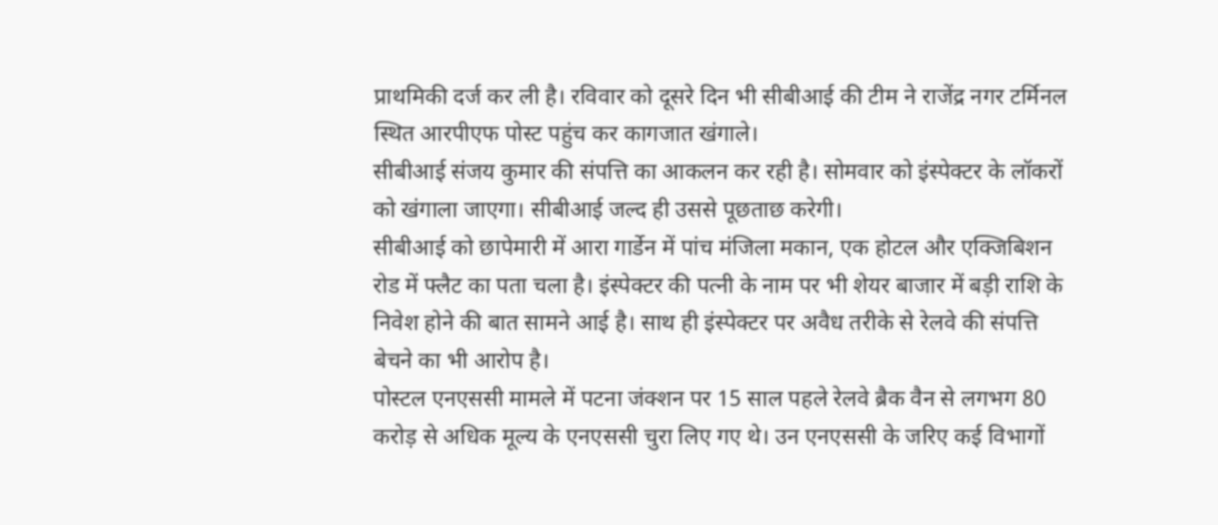प्राथमिकी दर्ज कर ली है। रविवार को दूसरे दिन भी सीबीआई की टीम ने राजेंद्र नगर टर्मिनल स्थित आरपीएफ पोस्ट पहुंच कर कागजात खंगाले।
सीबीआई संजय कुमार की संपत्ति का आकलन कर रही है। सोमवार को इंस्पेक्टर के लॉकरों को खंगाला जाएगा। सीबीआई जल्द ही उससे पूछताछ करेगी।
सीबीआई को छापेमारी में आरा गार्डेन में पांच मंजिला मकान, एक होटल और एक्जिबिशन रोड में फ्लैट का पता चला है। इंस्पेक्टर की पत्नी के नाम पर भी शेयर बाजार में बड़ी राशि के निवेश होने की बात सामने आई है। साथ ही इंस्पेक्टर पर अवैध तरीके से रेलवे की संपत्ति बेचने का भी आरोप है।
पोस्टल एनएससी मामले में पटना जंक्शन पर 15 साल पहले रेलवे ब्रैक वैन से लगभग 80 करोड़ से अधिक मूल्य के एनएससी चुरा लिए गए थे। उन एनएससी के जरिए कई विभागों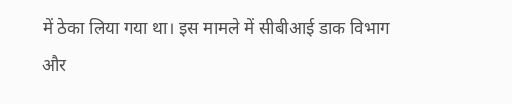में ठेका लिया गया था। इस मामले में सीबीआई डाक विभाग और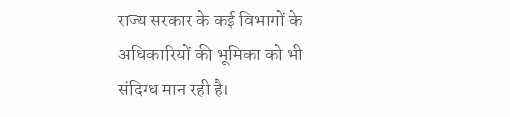राज्य सरकार के कई विभागों के अधिकारियों की भूमिका को भी संदिग्ध मान रही है।